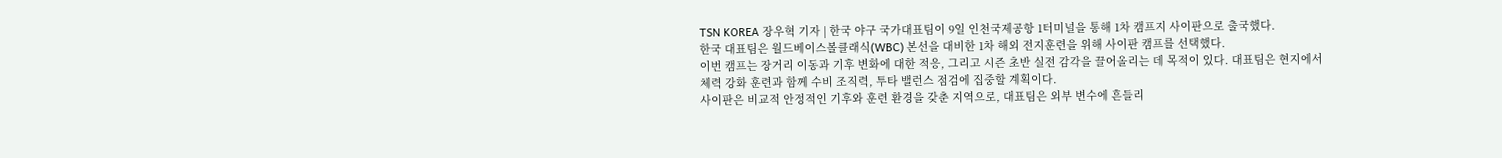TSN KOREA 장우혁 기자 | 한국 야구 국가대표팀이 9일 인천국제공항 1터미널을 통해 1차 캠프지 사이판으로 출국했다.
한국 대표팀은 월드베이스볼클래식(WBC) 본선을 대비한 1차 해외 전지훈련을 위해 사이판 캠프를 선택했다.
이번 캠프는 장거리 이동과 기후 변화에 대한 적응, 그리고 시즌 초반 실전 감각을 끌어올리는 데 목적이 있다. 대표팀은 현지에서 체력 강화 훈련과 함께 수비 조직력, 투타 밸런스 점검에 집중할 계획이다.
사이판은 비교적 안정적인 기후와 훈련 환경을 갖춘 지역으로, 대표팀은 외부 변수에 흔들리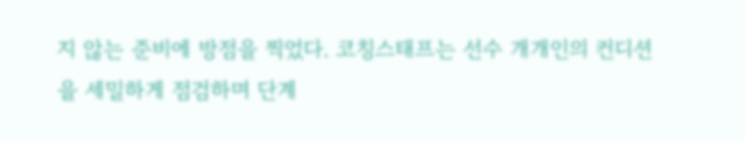지 않는 준비에 방점을 찍었다. 코칭스태프는 선수 개개인의 컨디션을 세밀하게 점검하며 단계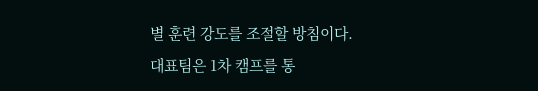별 훈련 강도를 조절할 방침이다.
대표팀은 1차 캠프를 통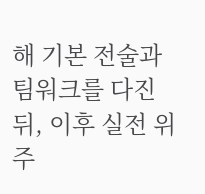해 기본 전술과 팀워크를 다진 뒤, 이후 실전 위주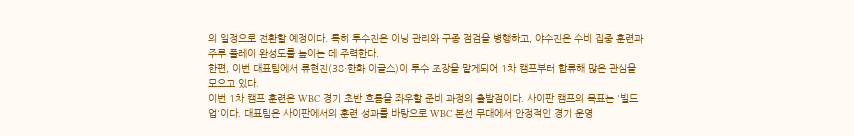의 일정으로 전환할 예정이다. 특히 투수진은 이닝 관리와 구종 점검을 병행하고, 야수진은 수비 집중 훈련과 주루 플레이 완성도를 높이는 데 주력한다.
한편, 이번 대표팀에서 류현진(38·한화 이글스)이 투수 조장을 맡게되어 1차 캠프부터 합류해 많은 관심을 모으고 있다.
이번 1차 캠프 훈련은 WBC 경기 초반 흐름을 좌우할 준비 과정의 출발점이다. 사이판 캠프의 목표는 '빌드업'이다. 대표팀은 사이판에서의 훈련 성과를 바탕으로 WBC 본선 무대에서 안정적인 경기 운영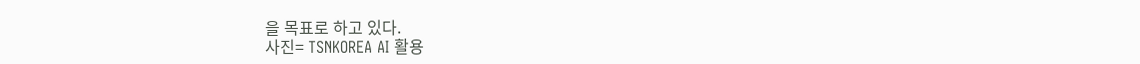을 목표로 하고 있다.
사진= TSNKOREA AI 활용